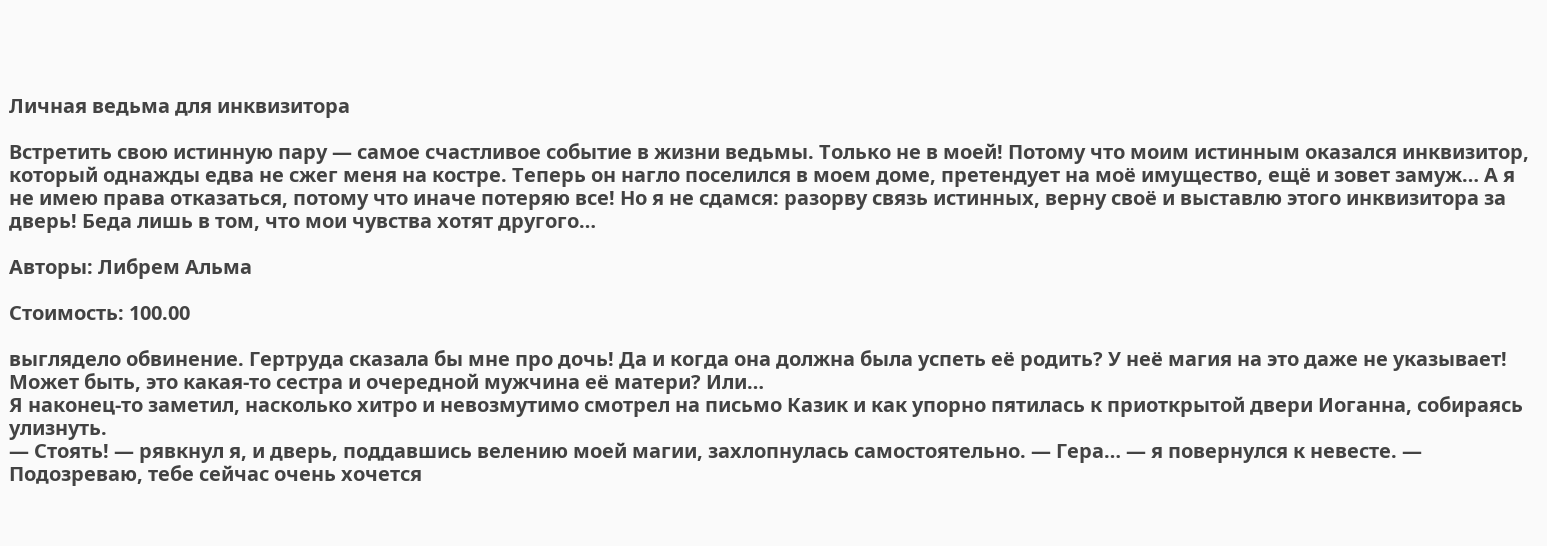Личная ведьма для инквизитора

Встретить свою истинную пару — самое счастливое событие в жизни ведьмы. Только не в моей! Потому что моим истинным оказался инквизитор, который однажды едва не сжег меня на костре. Теперь он нагло поселился в моем доме, претендует на моё имущество, ещё и зовет замуж… А я не имею права отказаться, потому что иначе потеряю все! Но я не сдамся: разорву связь истинных, верну своё и выставлю этого инквизитора за дверь! Беда лишь в том, что мои чувства хотят другого…

Авторы: Либрем Альма

Стоимость: 100.00

выглядело обвинение. Гертруда сказала бы мне про дочь! Да и когда она должна была успеть её родить? У неё магия на это даже не указывает!
Может быть, это какая-то сестра и очередной мужчина её матери? Или…
Я наконец-то заметил, насколько хитро и невозмутимо смотрел на письмо Казик и как упорно пятилась к приоткрытой двери Иоганна, собираясь улизнуть.
— Стоять! — рявкнул я, и дверь, поддавшись велению моей магии, захлопнулась самостоятельно. — Гера… — я повернулся к невесте. — Подозреваю, тебе сейчас очень хочется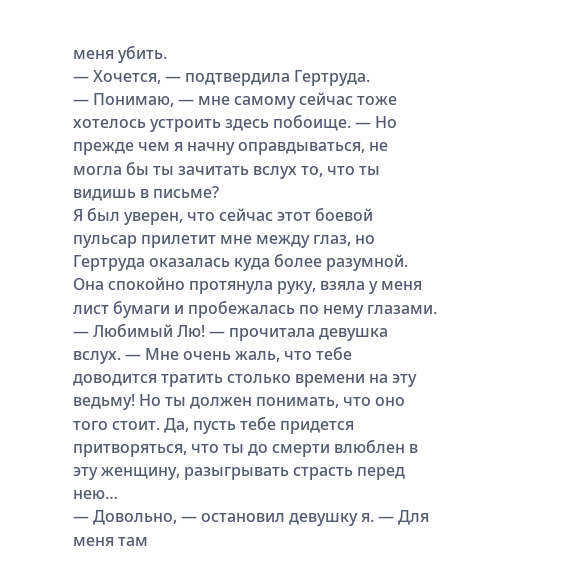меня убить.
— Хочется, — подтвердила Гертруда.
— Понимаю, — мне самому сейчас тоже хотелось устроить здесь побоище. — Но прежде чем я начну оправдываться, не могла бы ты зачитать вслух то, что ты видишь в письме?
Я был уверен, что сейчас этот боевой пульсар прилетит мне между глаз, но Гертруда оказалась куда более разумной. Она спокойно протянула руку, взяла у меня лист бумаги и пробежалась по нему глазами.
— Любимый Лю! — прочитала девушка вслух. — Мне очень жаль, что тебе доводится тратить столько времени на эту ведьму! Но ты должен понимать, что оно того стоит. Да, пусть тебе придется притворяться, что ты до смерти влюблен в эту женщину, разыгрывать страсть перед нею…
— Довольно, — остановил девушку я. — Для меня там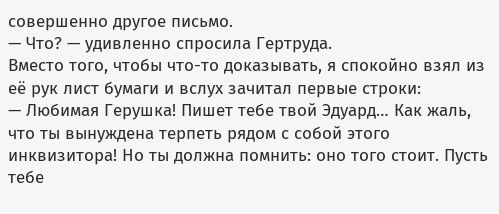совершенно другое письмо.
— Что? — удивленно спросила Гертруда.
Вместо того, чтобы что-то доказывать, я спокойно взял из её рук лист бумаги и вслух зачитал первые строки:
— Любимая Герушка! Пишет тебе твой Эдуард… Как жаль, что ты вынуждена терпеть рядом с собой этого инквизитора! Но ты должна помнить: оно того стоит. Пусть тебе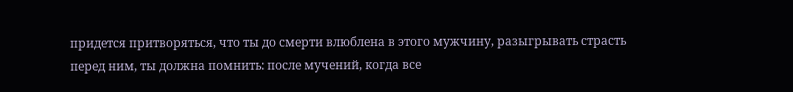придется притворяться, что ты до смерти влюблена в этого мужчину, разыгрывать страсть перед ним, ты должна помнить: после мучений, когда все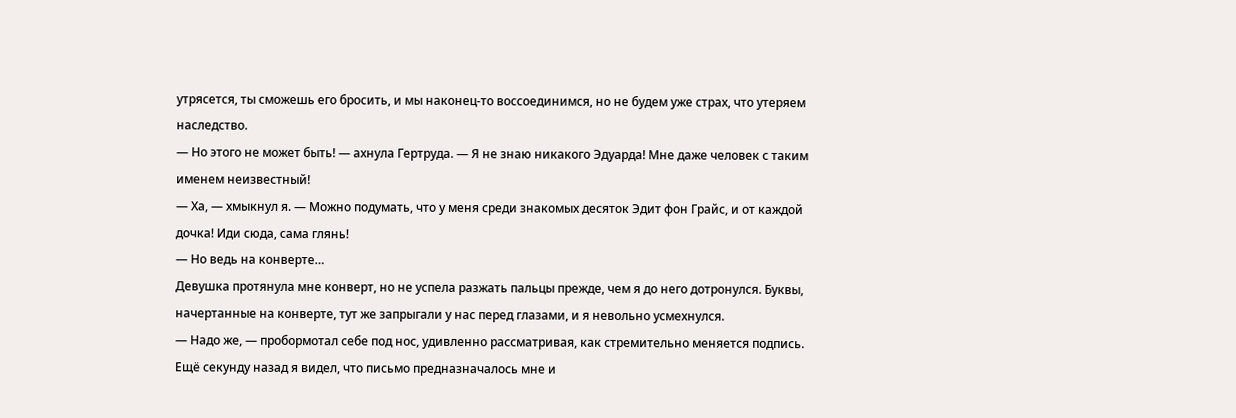утрясется, ты сможешь его бросить, и мы наконец-то воссоединимся, но не будем уже страх, что утеряем наследство.
— Но этого не может быть! — ахнула Гертруда. — Я не знаю никакого Эдуарда! Мне даже человек с таким именем неизвестный!
— Ха, — хмыкнул я. — Можно подумать, что у меня среди знакомых десяток Эдит фон Грайс, и от каждой дочка! Иди сюда, сама глянь!
— Но ведь на конверте…
Девушка протянула мне конверт, но не успела разжать пальцы прежде, чем я до него дотронулся. Буквы, начертанные на конверте, тут же запрыгали у нас перед глазами, и я невольно усмехнулся.
— Надо же, — пробормотал себе под нос, удивленно рассматривая, как стремительно меняется подпись.
Ещё секунду назад я видел, что письмо предназначалось мне и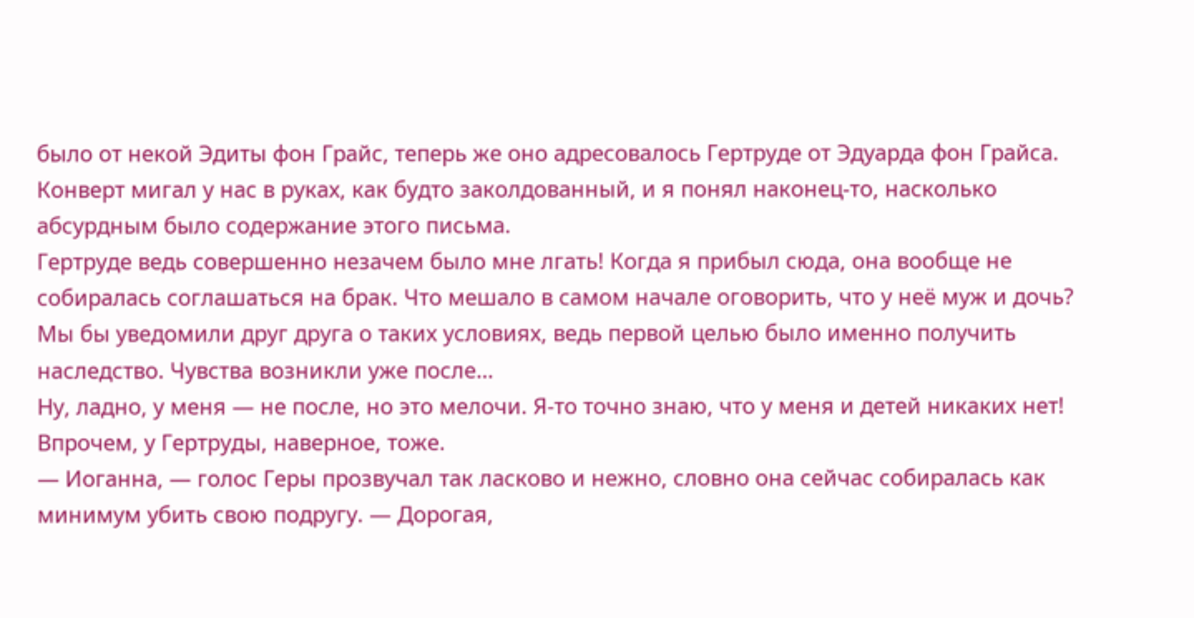было от некой Эдиты фон Грайс, теперь же оно адресовалось Гертруде от Эдуарда фон Грайса. Конверт мигал у нас в руках, как будто заколдованный, и я понял наконец-то, насколько абсурдным было содержание этого письма.
Гертруде ведь совершенно незачем было мне лгать! Когда я прибыл сюда, она вообще не собиралась соглашаться на брак. Что мешало в самом начале оговорить, что у неё муж и дочь?
Мы бы уведомили друг друга о таких условиях, ведь первой целью было именно получить наследство. Чувства возникли уже после…
Ну, ладно, у меня — не после, но это мелочи. Я-то точно знаю, что у меня и детей никаких нет! Впрочем, у Гертруды, наверное, тоже.
— Иоганна, — голос Геры прозвучал так ласково и нежно, словно она сейчас собиралась как минимум убить свою подругу. — Дорогая,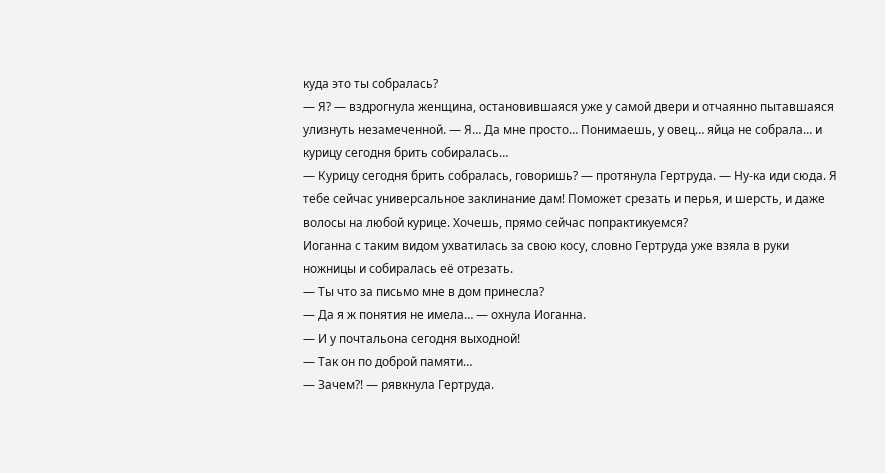куда это ты собралась?
— Я? — вздрогнула женщина, остановившаяся уже у самой двери и отчаянно пытавшаяся улизнуть незамеченной. — Я… Да мне просто… Понимаешь, у овец… яйца не собрала… и курицу сегодня брить собиралась…
— Курицу сегодня брить собралась, говоришь? — протянула Гертруда. — Ну-ка иди сюда. Я тебе сейчас универсальное заклинание дам! Поможет срезать и перья, и шерсть, и даже волосы на любой курице. Хочешь, прямо сейчас попрактикуемся?
Иоганна с таким видом ухватилась за свою косу, словно Гертруда уже взяла в руки ножницы и собиралась её отрезать.
— Ты что за письмо мне в дом принесла?
— Да я ж понятия не имела… — охнула Иоганна.
— И у почтальона сегодня выходной!
— Так он по доброй памяти…
— Зачем?! — рявкнула Гертруда.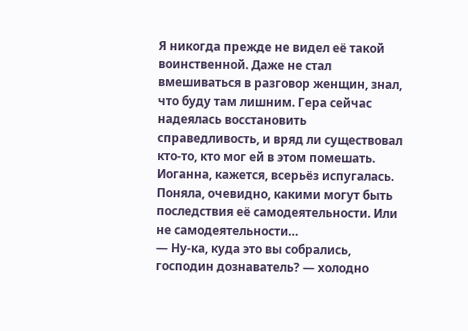Я никогда прежде не видел её такой воинственной. Даже не стал вмешиваться в разговор женщин, знал, что буду там лишним. Гера сейчас надеялась восстановить справедливость, и вряд ли существовал кто-то, кто мог ей в этом помешать.
Иоганна, кажется, всерьёз испугалась. Поняла, очевидно, какими могут быть последствия её самодеятельности. Или не самодеятельности…
— Ну-ка, куда это вы собрались, господин дознаватель? — холодно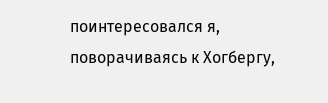поинтересовался я, поворачиваясь к Хогбергу,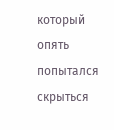который опять попытался скрыться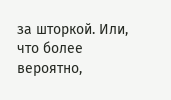за шторкой. Или, что более вероятно,